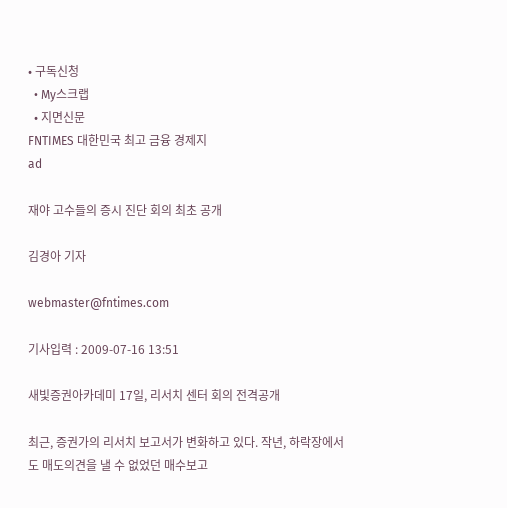• 구독신청
  • My스크랩
  • 지면신문
FNTIMES 대한민국 최고 금융 경제지
ad

재야 고수들의 증시 진단 회의 최초 공개

김경아 기자

webmaster@fntimes.com

기사입력 : 2009-07-16 13:51

새빛증권아카데미 17일, 리서치 센터 회의 전격공개

최근, 증권가의 리서치 보고서가 변화하고 있다. 작년, 하락장에서도 매도의견을 낼 수 없었던 매수보고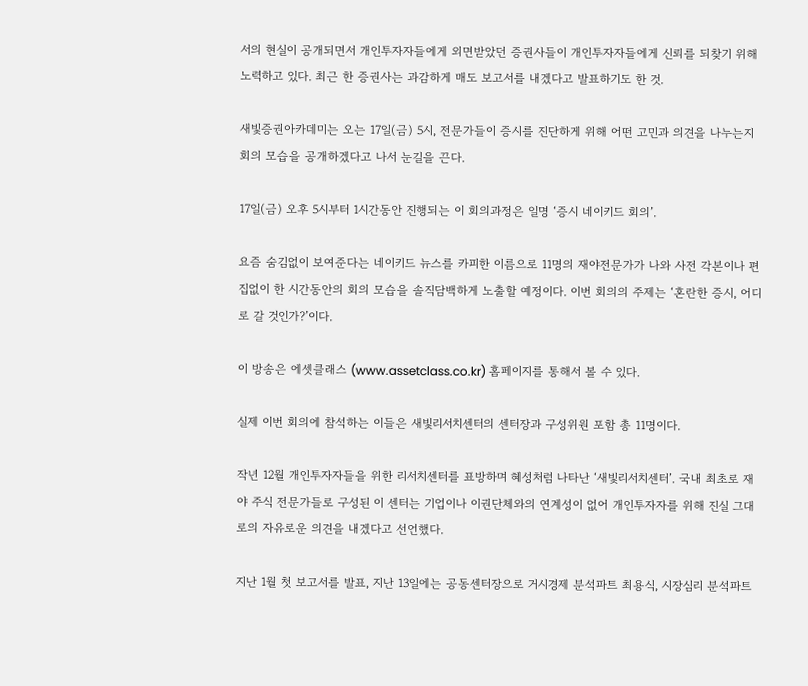서의 현실이 공개되면서 개인투자자들에게 외면받았던 증권사들이 개인투자자들에게 신뢰를 되찾기 위해 노력하고 있다. 최근 한 증권사는 과감하게 매도 보고서를 내겠다고 발표하기도 한 것.

새빛증권아카데미는 오는 17일(금) 5시, 전문가들이 증시를 진단하게 위해 어떤 고민과 의견을 나누는지 회의 모습을 공개하겠다고 나서 눈길을 끈다.

17일(금) 오후 5시부터 1시간동안 진행되는 이 회의과정은 일명 ‘증시 네이키드 회의’.

요즘 숨김없이 보여준다는 네이키드 뉴스를 카피한 이름으로 11명의 재야전문가가 나와 사전 각본이나 편집없이 한 시간동안의 회의 모습을 솔직담백하게 노출할 예정이다. 이번 회의의 주제는 ‘혼란한 증시, 어디로 갈 것인가?’이다.

이 방송은 에셋클래스 (www.assetclass.co.kr) 홈페이지를 통해서 볼 수 있다.

실제 이번 회의에 참석하는 이들은 새빛리서치센터의 센터장과 구성위원 포함 총 11명이다.

작년 12월 개인투자자들을 위한 리서치센터를 표방하며 혜성처럼 나타난 ‘새빛리서치센터’. 국내 최초로 재야 주식 전문가들로 구성된 이 센터는 기업이나 이권단체와의 연계성이 없어 개인투자자를 위해 진실 그대로의 자유로운 의견을 내겠다고 선언했다.

지난 1월 첫 보고서를 발표, 지난 13일에는 공동센터장으로 거시경제 분석파트 최용식, 시장심리 분석파트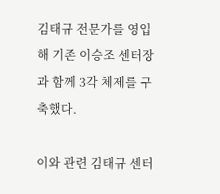김태규 전문가를 영입해 기존 이승조 센터장과 함께 3각 체제를 구축했다.

이와 관련 김태규 센터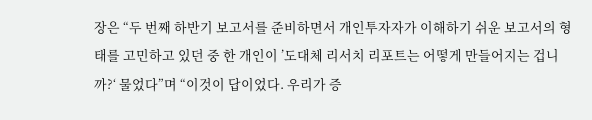장은 “두 번째 하반기 보고서를 준비하면서 개인투자자가 이해하기 쉬운 보고서의 형태를 고민하고 있던 중 한 개인이 ’도대체 리서치 리포트는 어떻게 만들어지는 겁니까?‘ 물었다”며 “이것이 답이었다. 우리가 증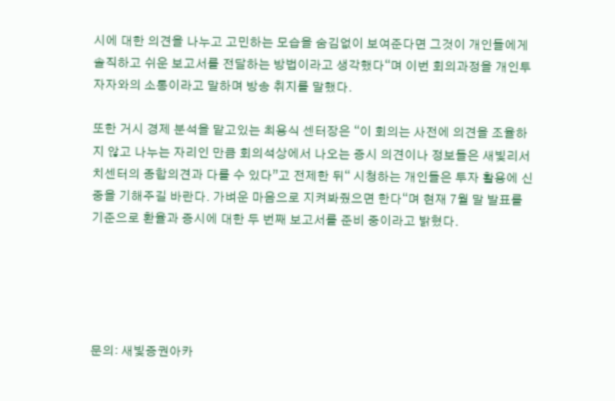시에 대한 의견을 나누고 고민하는 모습을 숨김없이 보여준다면 그것이 개인들에게 솔직하고 쉬운 보고서를 전달하는 방법이라고 생각했다“며 이번 회의과정을 개인투자자와의 소통이라고 말하며 방송 취지를 말했다.

또한 거시 경제 분석을 맡고있는 최용식 센터장은 “이 회의는 사전에 의견을 조율하지 않고 나누는 자리인 만큼 회의석상에서 나오는 증시 의견이나 정보들은 새빛리서치센터의 종합의견과 다를 수 있다”고 전제한 뒤“ 시청하는 개인들은 투자 활용에 신중을 기해주길 바란다. 가벼운 마음으로 지켜봐줬으면 한다“며 현재 7월 말 발표를 기준으로 환율과 증시에 대한 두 번째 보고서를 준비 중이라고 밝혔다.





문의: 새빛증권아카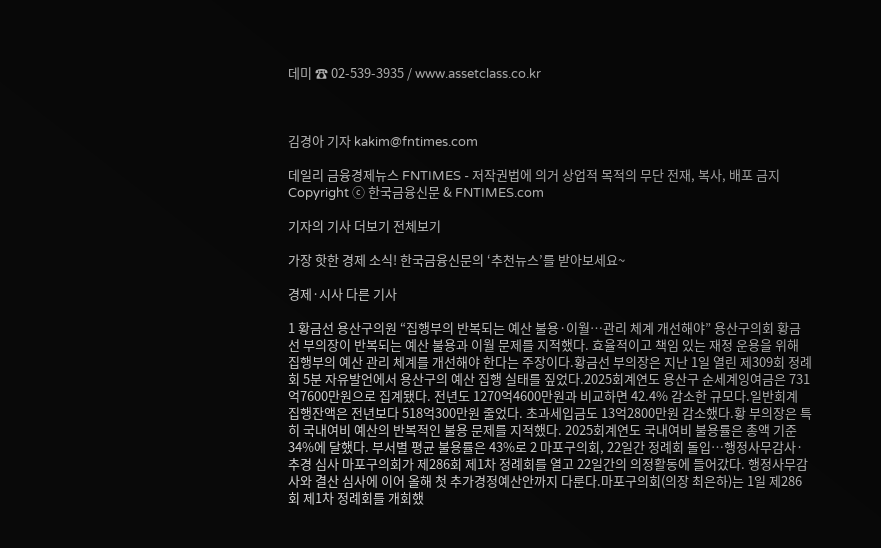데미 ☎ 02-539-3935 / www.assetclass.co.kr



김경아 기자 kakim@fntimes.com

데일리 금융경제뉴스 FNTIMES - 저작권법에 의거 상업적 목적의 무단 전재, 복사, 배포 금지
Copyright ⓒ 한국금융신문 & FNTIMES.com

기자의 기사 더보기 전체보기

가장 핫한 경제 소식! 한국금융신문의 ‘추천뉴스’를 받아보세요~

경제·시사 다른 기사

1 황금선 용산구의원 “집행부의 반복되는 예산 불용·이월…관리 체계 개선해야” 용산구의회 황금선 부의장이 반복되는 예산 불용과 이월 문제를 지적했다. 효율적이고 책임 있는 재정 운용을 위해 집행부의 예산 관리 체계를 개선해야 한다는 주장이다.황금선 부의장은 지난 1일 열린 제309회 정례회 5분 자유발언에서 용산구의 예산 집행 실태를 짚었다.2025회계연도 용산구 순세계잉여금은 731억7600만원으로 집계됐다. 전년도 1270억4600만원과 비교하면 42.4% 감소한 규모다.일반회계 집행잔액은 전년보다 518억300만원 줄었다. 초과세입금도 13억2800만원 감소했다.황 부의장은 특히 국내여비 예산의 반복적인 불용 문제를 지적했다. 2025회계연도 국내여비 불용률은 총액 기준 34%에 달했다. 부서별 평균 불용률은 43%로 2 마포구의회, 22일간 정례회 돌입…행정사무감사·추경 심사 마포구의회가 제286회 제1차 정례회를 열고 22일간의 의정활동에 들어갔다. 행정사무감사와 결산 심사에 이어 올해 첫 추가경정예산안까지 다룬다.마포구의회(의장 최은하)는 1일 제286회 제1차 정례회를 개회했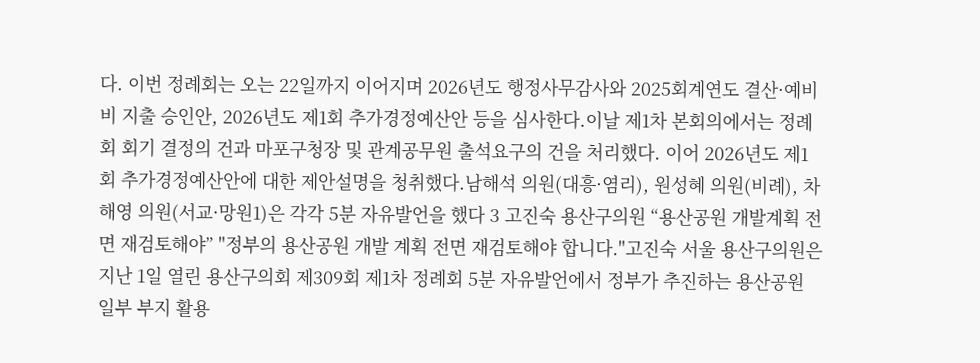다. 이번 정례회는 오는 22일까지 이어지며 2026년도 행정사무감사와 2025회계연도 결산·예비비 지출 승인안, 2026년도 제1회 추가경정예산안 등을 심사한다.이날 제1차 본회의에서는 정례회 회기 결정의 건과 마포구청장 및 관계공무원 출석요구의 건을 처리했다. 이어 2026년도 제1회 추가경정예산안에 대한 제안설명을 청취했다.남해석 의원(대흥·염리), 원성혜 의원(비례), 차해영 의원(서교·망원1)은 각각 5분 자유발언을 했다 3 고진숙 용산구의원 “용산공원 개발계획 전면 재검토해야” "정부의 용산공원 개발 계획 전면 재검토해야 합니다."고진숙 서울 용산구의원은 지난 1일 열린 용산구의회 제309회 제1차 정례회 5분 자유발언에서 정부가 추진하는 용산공원 일부 부지 활용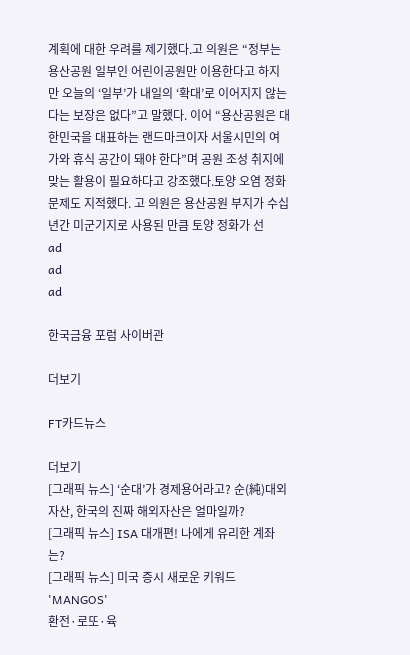계획에 대한 우려를 제기했다.고 의원은 “정부는 용산공원 일부인 어린이공원만 이용한다고 하지만 오늘의 ‘일부’가 내일의 ‘확대’로 이어지지 않는다는 보장은 없다”고 말했다. 이어 “용산공원은 대한민국을 대표하는 랜드마크이자 서울시민의 여가와 휴식 공간이 돼야 한다”며 공원 조성 취지에 맞는 활용이 필요하다고 강조했다.토양 오염 정화 문제도 지적했다. 고 의원은 용산공원 부지가 수십 년간 미군기지로 사용된 만큼 토양 정화가 선
ad
ad
ad

한국금융 포럼 사이버관

더보기

FT카드뉴스

더보기
[그래픽 뉴스] ‘순대’가 경제용어라고? 순(純)대외자산, 한국의 진짜 해외자산은 얼마일까?
[그래픽 뉴스] ISA 대개편! 나에게 유리한 계좌는?
[그래픽 뉴스] 미국 증시 새로운 키워드 'MANGOS'
환전·로또·육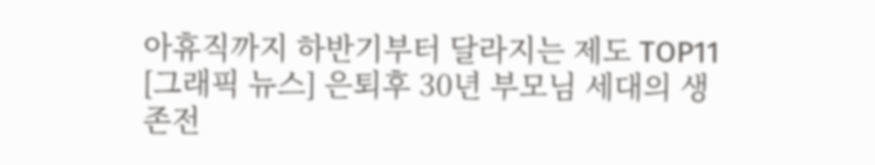아휴직까지 하반기부터 달라지는 제도 TOP11
[그래픽 뉴스] 은퇴후 30년 부모님 세대의 생존전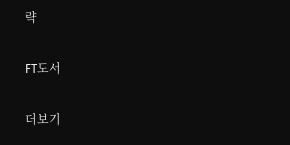략

FT도서

더보기